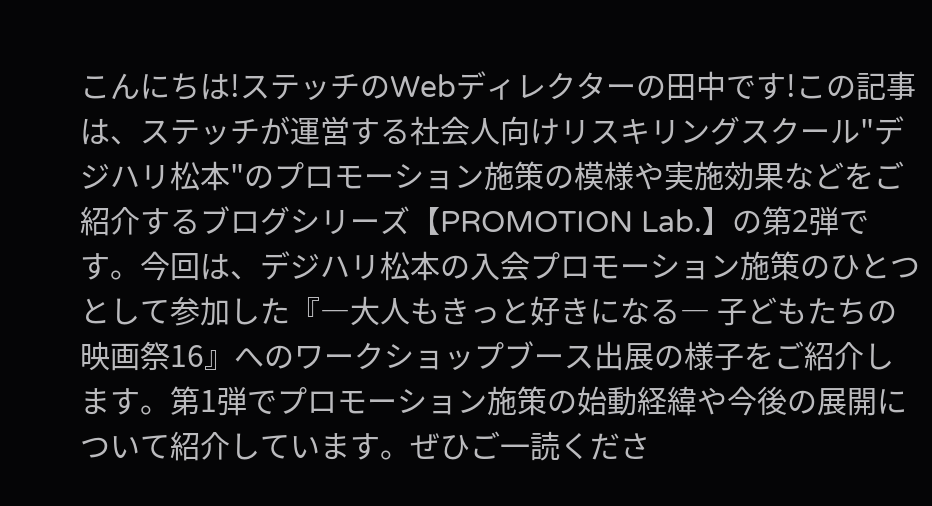こんにちは!ステッチのWebディレクターの田中です!この記事は、ステッチが運営する社会人向けリスキリングスクール"デジハリ松本"のプロモーション施策の模様や実施効果などをご紹介するブログシリーズ【PROMOTION Lab.】の第2弾です。今回は、デジハリ松本の入会プロモーション施策のひとつとして参加した『―大人もきっと好きになる― 子どもたちの映画祭16』へのワークショップブース出展の様子をご紹介します。第1弾でプロモーション施策の始動経緯や今後の展開について紹介しています。ぜひご一読くださ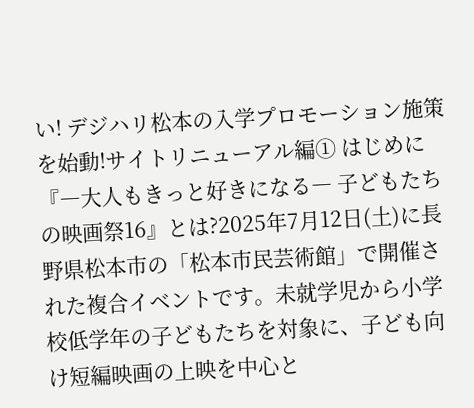い! デジハリ松本の入学プロモーション施策を始動!サイトリニューアル編① はじめに『―大人もきっと好きになる― 子どもたちの映画祭16』とは?2025年7月12日(土)に長野県松本市の「松本市民芸術館」で開催された複合イベントです。未就学児から小学校低学年の子どもたちを対象に、子ども向け短編映画の上映を中心と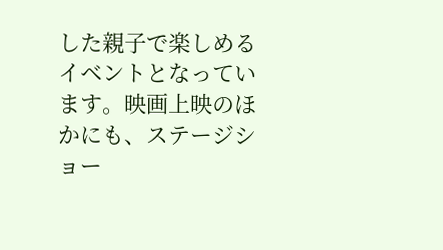した親子で楽しめるイベントとなっています。映画上映のほかにも、ステージショー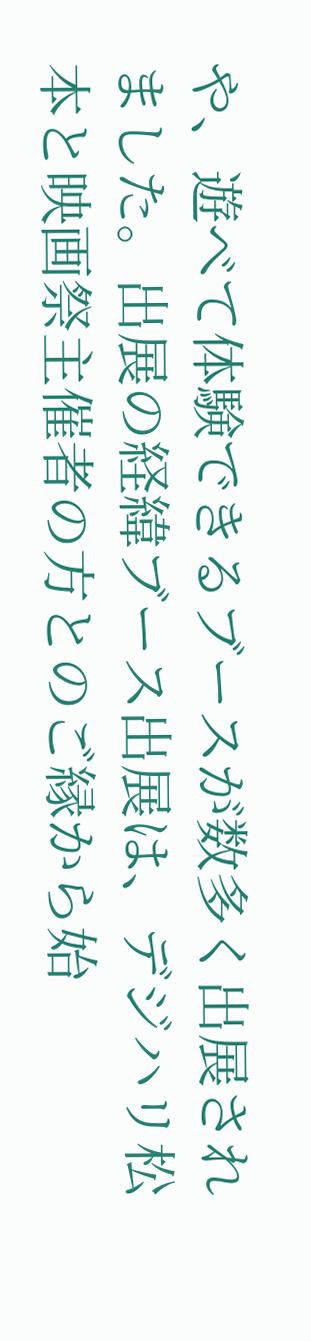や、遊べて体験できるブースが数多く出展されました。出展の経緯ブース出展は、デジハリ松本と映画祭主催者の方とのご縁から始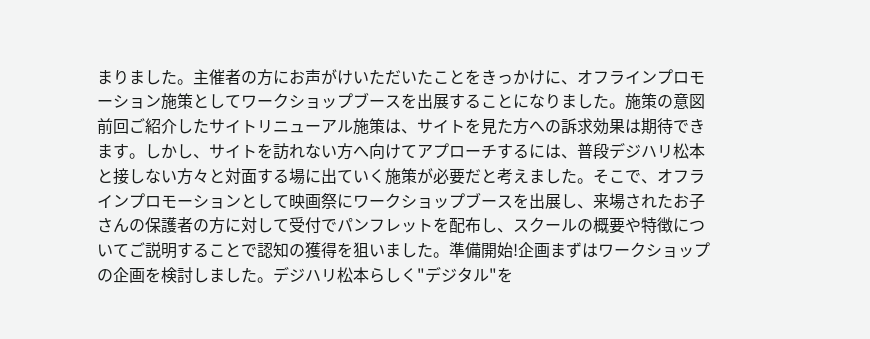まりました。主催者の方にお声がけいただいたことをきっかけに、オフラインプロモーション施策としてワークショップブースを出展することになりました。施策の意図前回ご紹介したサイトリニューアル施策は、サイトを見た方への訴求効果は期待できます。しかし、サイトを訪れない方へ向けてアプローチするには、普段デジハリ松本と接しない方々と対面する場に出ていく施策が必要だと考えました。そこで、オフラインプロモーションとして映画祭にワークショップブースを出展し、来場されたお子さんの保護者の方に対して受付でパンフレットを配布し、スクールの概要や特徴についてご説明することで認知の獲得を狙いました。準備開始!企画まずはワークショップの企画を検討しました。デジハリ松本らしく"デジタル"を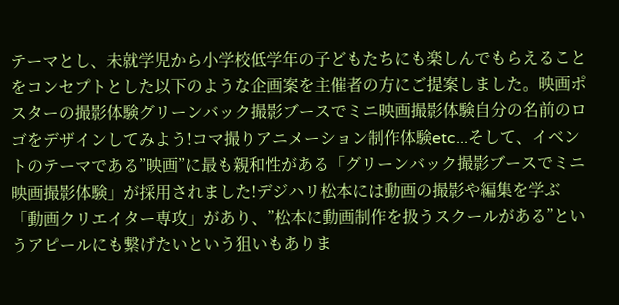テーマとし、未就学児から小学校低学年の子どもたちにも楽しんでもらえることをコンセプトとした以下のような企画案を主催者の方にご提案しました。映画ポスターの撮影体験グリーンバック撮影ブースでミニ映画撮影体験自分の名前のロゴをデザインしてみよう!コマ撮りアニメーション制作体験etc...そして、イベントのテーマである”映画”に最も親和性がある「グリーンバック撮影ブースでミニ映画撮影体験」が採用されました!デジハリ松本には動画の撮影や編集を学ぶ「動画クリエイター専攻」があり、”松本に動画制作を扱うスクールがある”というアピールにも繋げたいという狙いもありま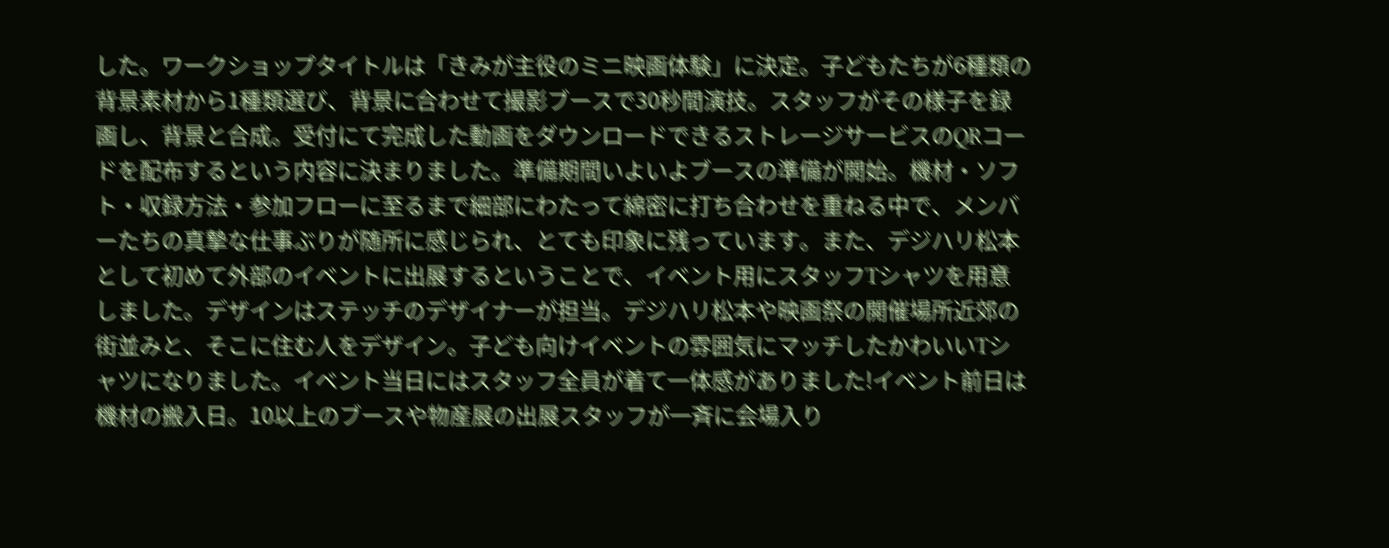した。ワークショップタイトルは「きみが主役のミニ映画体験」に決定。子どもたちが6種類の背景素材から1種類選び、背景に合わせて撮影ブースで30秒間演技。スタッフがその様子を録画し、背景と合成。受付にて完成した動画をダウンロードできるストレージサービスのQRコードを配布するという内容に決まりました。準備期間いよいよブースの準備が開始。機材・ソフト・収録方法・参加フローに至るまで細部にわたって綿密に打ち合わせを重ねる中で、メンバーたちの真摯な仕事ぶりが随所に感じられ、とても印象に残っています。また、デジハリ松本として初めて外部のイベントに出展するということで、イベント用にスタッフTシャツを用意しました。デザインはステッチのデザイナーが担当。デジハリ松本や映画祭の開催場所近郊の街並みと、そこに住む人をデザイン。子ども向けイベントの雰囲気にマッチしたかわいいTシャツになりました。イベント当日にはスタッフ全員が着て一体感がありました!イベント前日は機材の搬入日。10以上のブースや物産展の出展スタッフが一斉に会場入り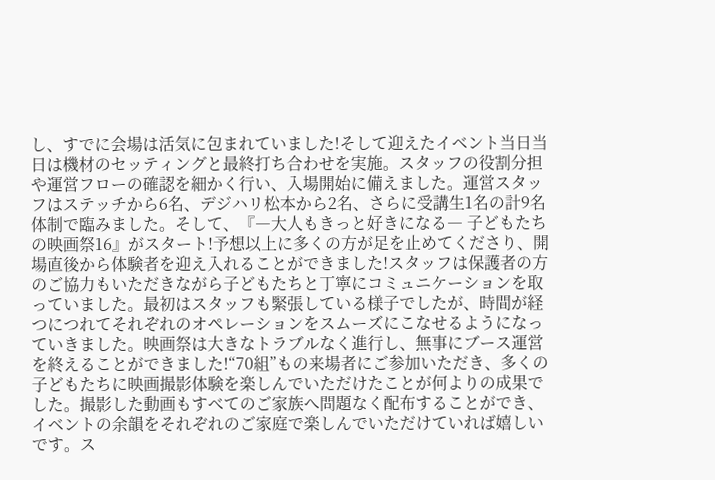し、すでに会場は活気に包まれていました!そして迎えたイベント当日当日は機材のセッティングと最終打ち合わせを実施。スタッフの役割分担や運営フローの確認を細かく行い、入場開始に備えました。運営スタッフはステッチから6名、デジハリ松本から2名、さらに受講生1名の計9名体制で臨みました。そして、『―大人もきっと好きになる― 子どもたちの映画祭16』がスタート!予想以上に多くの方が足を止めてくださり、開場直後から体験者を迎え入れることができました!スタッフは保護者の方のご協力もいただきながら子どもたちと丁寧にコミュニケーションを取っていました。最初はスタッフも緊張している様子でしたが、時間が経つにつれてそれぞれのオペレーションをスムーズにこなせるようになっていきました。映画祭は大きなトラブルなく進行し、無事にブース運営を終えることができました!“70組”もの来場者にご参加いただき、多くの子どもたちに映画撮影体験を楽しんでいただけたことが何よりの成果でした。撮影した動画もすべてのご家族へ問題なく配布することができ、イベントの余韻をそれぞれのご家庭で楽しんでいただけていれば嬉しいです。ス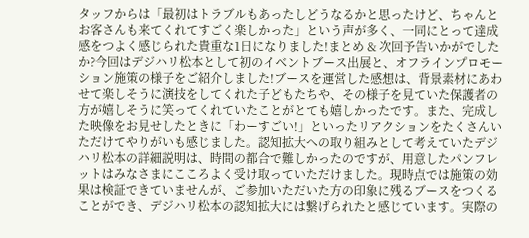タッフからは「最初はトラブルもあったしどうなるかと思ったけど、ちゃんとお客さんも来てくれてすごく楽しかった」という声が多く、一同にとって達成感をつよく感じられた貴重な1日になりました!まとめ & 次回予告いかがでしたか?今回はデジハリ松本として初のイベントブース出展と、オフラインプロモーション施策の様子をご紹介しました!ブースを運営した感想は、背景素材にあわせて楽しそうに演技をしてくれた子どもたちや、その様子を見ていた保護者の方が嬉しそうに笑ってくれていたことがとても嬉しかったです。また、完成した映像をお見せしたときに「わーすごい!」といったリアクションをたくさんいただけてやりがいも感じました。認知拡大への取り組みとして考えていたデジハリ松本の詳細説明は、時間の都合で難しかったのですが、用意したパンフレットはみなさまにこころよく受け取っていただけました。現時点では施策の効果は検証できていませんが、ご参加いただいた方の印象に残るブースをつくることができ、デジハリ松本の認知拡大には繋げられたと感じています。実際の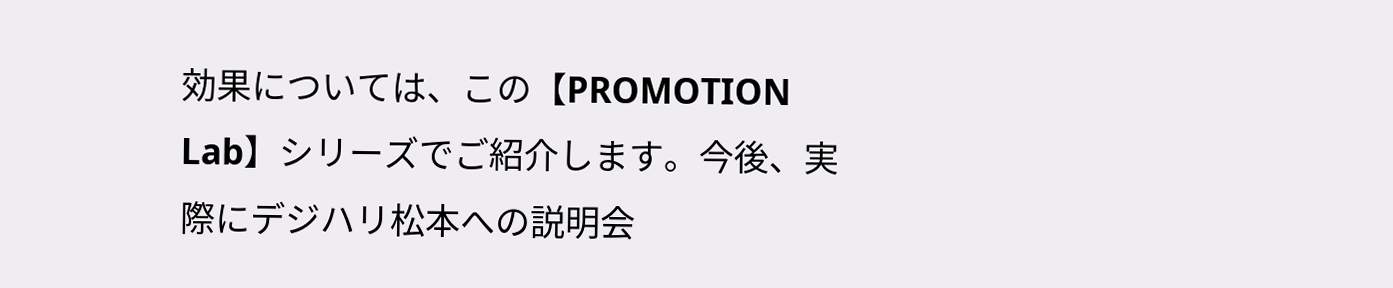効果については、この【PROMOTION Lab】シリーズでご紹介します。今後、実際にデジハリ松本への説明会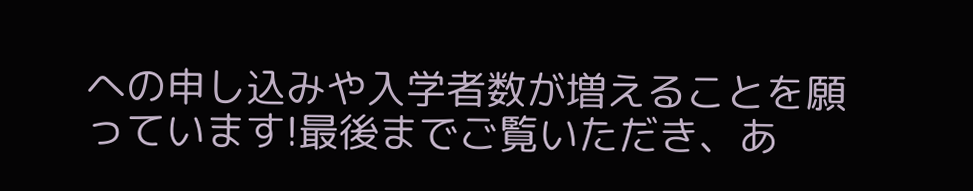への申し込みや入学者数が増えることを願っています!最後までご覧いただき、あ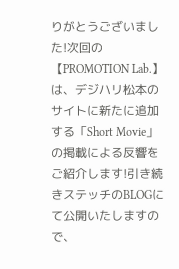りがとうございました!次回の【PROMOTION Lab.】は、デジハリ松本のサイトに新たに追加する「Short Movie」の掲載による反響をご紹介します!引き続きステッチのBLOGにて公開いたしますので、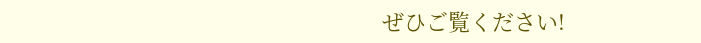ぜひご覧ください!